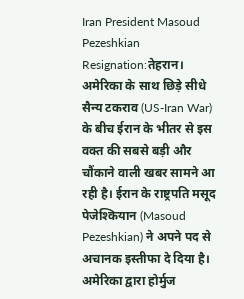Iran President Masoud Pezeshkian Resignation:तेहरान। अमेरिका के साथ छिड़े सीधे सैन्य टकराव (US-Iran War) के बीच ईरान के भीतर से इस वक्त की सबसे बड़ी और चौंकाने वाली खबर सामने आ रही है। ईरान के राष्ट्रपति मसूद पेजेश्कियान (Masoud Pezeshkian) ने अपने पद से अचानक इस्तीफा दे दिया है। अमेरिका द्वारा होर्मुज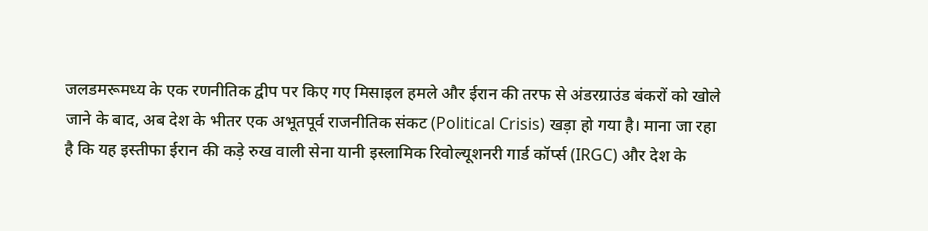जलडमरूमध्य के एक रणनीतिक द्वीप पर किए गए मिसाइल हमले और ईरान की तरफ से अंडरग्राउंड बंकरों को खोले जाने के बाद, अब देश के भीतर एक अभूतपूर्व राजनीतिक संकट (Political Crisis) खड़ा हो गया है। माना जा रहा है कि यह इस्तीफा ईरान की कड़े रुख वाली सेना यानी इस्लामिक रिवोल्यूशनरी गार्ड कॉर्प्स (IRGC) और देश के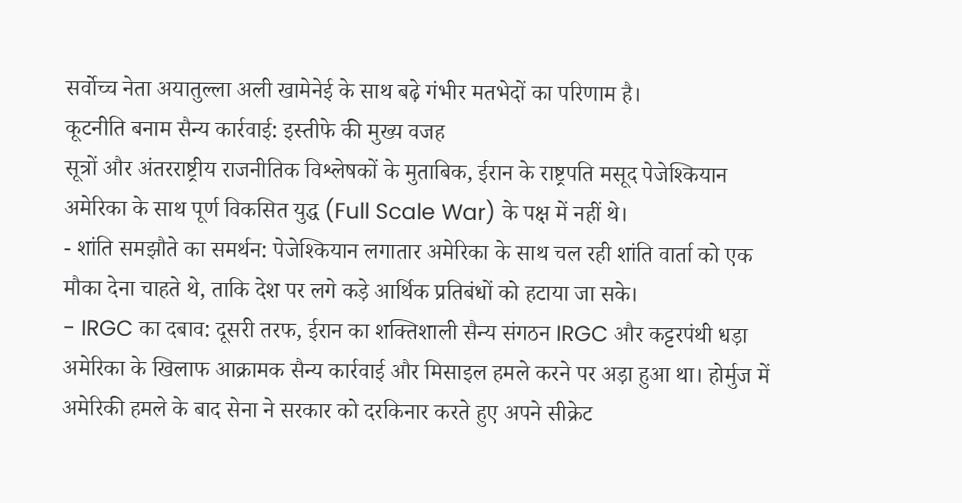सर्वोच्च नेता अयातुल्ला अली खामेनेई के साथ बढ़े गंभीर मतभेदों का परिणाम है।
कूटनीति बनाम सैन्य कार्रवाई: इस्तीफे की मुख्य वजह
सूत्रों और अंतरराष्ट्रीय राजनीतिक विश्लेषकों के मुताबिक, ईरान के राष्ट्रपति मसूद पेजेश्कियान अमेरिका के साथ पूर्ण विकसित युद्ध (Full Scale War) के पक्ष में नहीं थे।
- शांति समझौते का समर्थन: पेजेश्कियान लगातार अमेरिका के साथ चल रही शांति वार्ता को एक मौका देना चाहते थे, ताकि देश पर लगे कड़े आर्थिक प्रतिबंधों को हटाया जा सके।
- IRGC का दबाव: दूसरी तरफ, ईरान का शक्तिशाली सैन्य संगठन IRGC और कट्टरपंथी धड़ा अमेरिका के खिलाफ आक्रामक सैन्य कार्रवाई और मिसाइल हमले करने पर अड़ा हुआ था। होर्मुज में अमेरिकी हमले के बाद सेना ने सरकार को दरकिनार करते हुए अपने सीक्रेट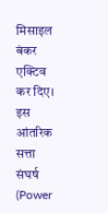मिसाइल बंकर एक्टिव कर दिए। इस आंतरिक सत्ता संघर्ष (Power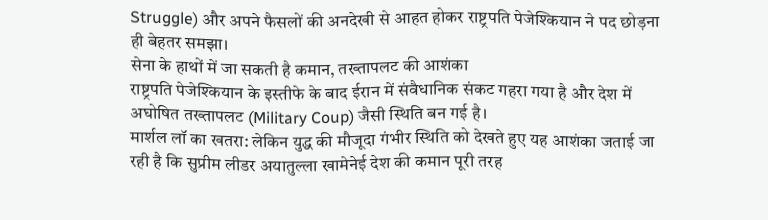Struggle) और अपने फैसलों की अनदेखी से आहत होकर राष्ट्रपति पेजेश्कियान ने पद छोड़ना ही बेहतर समझा।
सेना के हाथों में जा सकती है कमान, तख्तापलट की आशंका
राष्ट्रपति पेजेश्कियान के इस्तीफे के बाद ईरान में संवैधानिक संकट गहरा गया है और देश में अघोषित तख्तापलट (Military Coup) जैसी स्थिति बन गई है।
मार्शल लॉ का खतरा: लेकिन युद्ध की मौजूदा गंभीर स्थिति को देखते हुए यह आशंका जताई जा रही है कि सुप्रीम लीडर अयातुल्ला खामेनेई देश की कमान पूरी तरह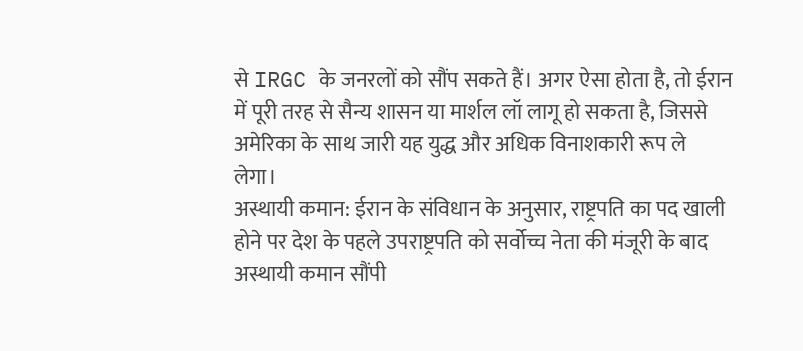से IRGC के जनरलों को सौंप सकते हैं। अगर ऐसा होता है, तो ईरान में पूरी तरह से सैन्य शासन या मार्शल लॉ लागू हो सकता है, जिससे अमेरिका के साथ जारी यह युद्ध और अधिक विनाशकारी रूप ले लेगा।
अस्थायी कमान: ईरान के संविधान के अनुसार, राष्ट्रपति का पद खाली होने पर देश के पहले उपराष्ट्रपति को सर्वोच्च नेता की मंजूरी के बाद अस्थायी कमान सौंपी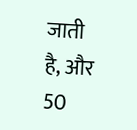जाती है, और 50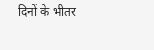दिनों के भीतर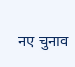नए चुनाव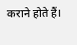कराने होते हैं।